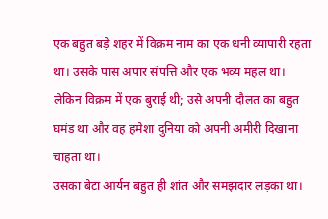एक बहुत बड़े शहर में विक्रम नाम का एक धनी व्यापारी रहता था। उसके पास अपार संपत्ति और एक भव्य महल था। लेकिन विक्रम में एक बुराई थी; उसे अपनी दौलत का बहुत घमंड था और वह हमेशा दुनिया को अपनी अमीरी दिखाना चाहता था।
उसका बेटा आर्यन बहुत ही शांत और समझदार लड़का था।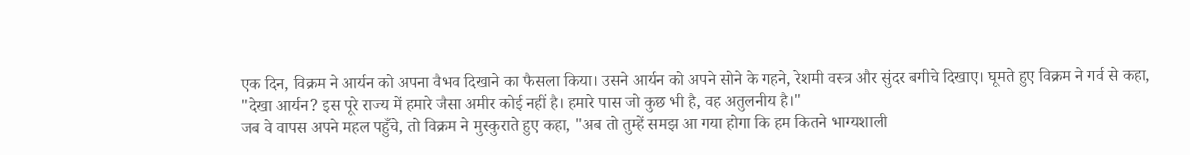एक दिन, विक्रम ने आर्यन को अपना वैभव दिखाने का फैसला किया। उसने आर्यन को अपने सोने के गहने, रेशमी वस्त्र और सुंदर बगीचे दिखाए। घूमते हुए विक्रम ने गर्व से कहा, "देखा आर्यन? इस पूरे राज्य में हमारे जैसा अमीर कोई नहीं है। हमारे पास जो कुछ भी है, वह अतुलनीय है।"
जब वे वापस अपने महल पहुँचे, तो विक्रम ने मुस्कुराते हुए कहा, "अब तो तुम्हें समझ आ गया होगा कि हम कितने भाग्यशाली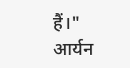हैं।"
आर्यन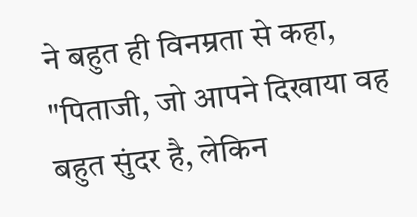ने बहुत ही विनम्रता से कहा, "पिताजी, जो आपने दिखाया वह बहुत सुंदर है, लेकिन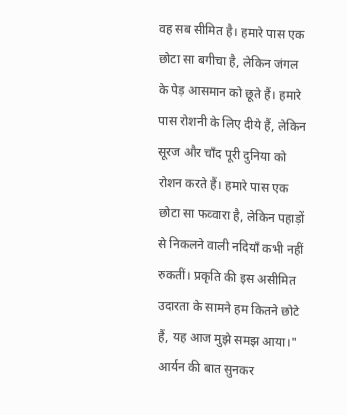वह सब सीमित है। हमारे पास एक छोटा सा बगीचा है, लेकिन जंगल के पेड़ आसमान को छूते हैं। हमारे पास रोशनी के लिए दीये हैं, लेकिन सूरज और चाँद पूरी दुनिया को रोशन करते हैं। हमारे पास एक छोटा सा फव्वारा है, लेकिन पहाड़ों से निकलने वाली नदियाँ कभी नहीं रुकतीं। प्रकृति की इस असीमित उदारता के सामने हम कितने छोटे हैं, यह आज मुझे समझ आया।"
आर्यन की बात सुनकर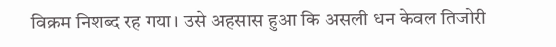विक्रम निशब्द रह गया। उसे अहसास हुआ कि असली धन केवल तिजोरी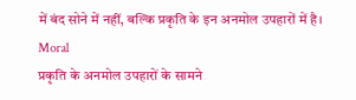में बंद सोने में नहीं, बल्कि प्रकृति के इन अनमोल उपहारों में है।
Moral
प्रकृति के अनमोल उपहारों के सामने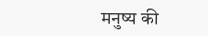मनुष्य की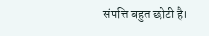संपत्ति बहुत छोटी है।